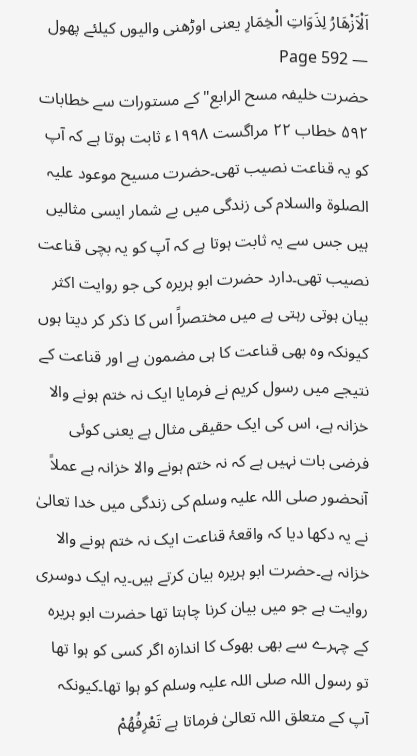اَلْاَزْھَارُ لِذَوَاتِ الْخِمَارِ یعنی اوڑھنی والیوں کیلئے پھول — Page 592
حضرت خلیفہ مسح الرابع" کے مستورات سے خطابات ۵۹۲ خطاب ۲۲ مراگست ۱۹۹۸ء ثابت ہوتا ہے کہ آپ کو یہ قناعت نصیب تھی۔حضرت مسیح موعود علیہ الصلوۃ والسلام کی زندگی میں بے شمار ایسی مثالیں ہیں جس سے یہ ثابت ہوتا ہے کہ آپ کو یہ بچی قناعت نصیب تھی۔دارد حضرت ابو ہریرہ کی جو روایت اکثر بیان ہوتی رہتی ہے میں مختصراً اس کا ذکر کر دیتا ہوں کیونکہ وہ بھی قناعت کا ہی مضمون ہے اور قناعت کے نتیجے میں رسول کریم نے فرمایا ایک نہ ختم ہونے والا خزانہ ہے، اس کی ایک حقیقی مثال ہے یعنی کوئی فرضی بات نہیں ہے کہ نہ ختم ہونے والا خزانہ ہے عملاً آنحضور صلی اللہ علیہ وسلم کی زندگی میں خدا تعالیٰ نے یہ دکھا دیا کہ واقعۂ قناعت ایک نہ ختم ہونے والا خزانہ ہے۔حضرت ابو ہریرہ بیان کرتے ہیں۔یہ ایک دوسری روایت ہے جو میں بیان کرنا چاہتا تھا حضرت ابو ہریرہ کے چہرے سے بھی بھوک کا اندازہ اگر کسی کو ہوا تھا تو رسول اللہ صلی اللہ علیہ وسلم کو ہوا تھا۔کیونکہ آپ کے متعلق اللہ تعالیٰ فرماتا ہے تَعْرِفُهُمْ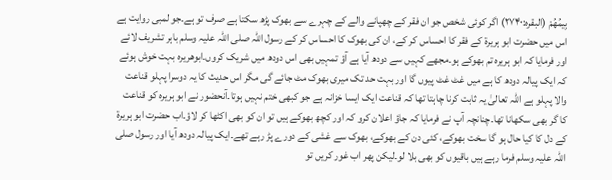بِیمُهُمْ (البقرہ:۲۷۴۰) اگر کوئی شخص جو ان فقر کے چھپانے والے کے چہرے سے بھوک پڑھ سکتا ہے صرف تو ہے۔جو لمبی روایت ہے اس میں حضرت ابو ہریرۃ کے فقر کا احساس کر کے، ان کی بھوک کا احساس کر کے رسول اللہ صلی اللہ علیہ وسلم باہر تشریف لائے اور فرمایا کہ ابو ہریرہ تم بھوکے ہو۔مجھے کہیں سے دودھ آیا ہے آؤ تمہیں بھی اس دودھ میں شریک کروں۔ابوھریرہ بہت خوش ہوئے کہ ایک پیالہ دودھ کا ہے میں غٹ غٹ پیوں گا اور بہت حد تک میری بھوک مٹ جائے گی مگر اس حدیث کا یہ دوسرا پہلو قناعت والا پہلو ہے اللہ تعالیٰ یہ ثابت کرنا چاہتا تھا کہ قناعت ایک ایسا خزانہ ہے جو کبھی ختم نہیں ہوتا۔آنحضور نے ابو ہریرہ کو قناعت کا گر بھی سکھانا تھا۔چنانچہ آپ نے فرمایا کہ جاؤ اعلان کرو کہ اور کچھ بھوکے ہیں تو ان کو بھی اکٹھا کر لاؤ۔اب حضرت ابو ہریرۃ کے دل کا کیا حال ہو گا سخت بھوکے، کئی دن کے بھوکے، بھوک سے غشی کے دورے پڑ رہے تھے۔ایک پیالہ دودھ آیا اور رسول صلی اللہ علیہ وسلم فرما رہے ہیں باقیوں کو بھی بلا لو۔لیکن پھر اب غور کریں تو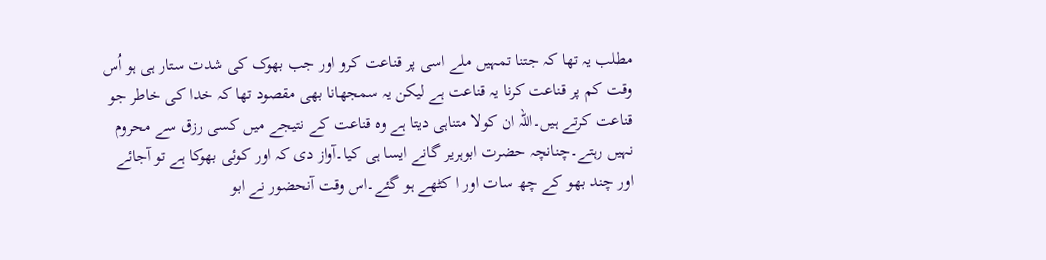مطلب یہ تھا کہ جتنا تمہیں ملے اسی پر قناعت کرو اور جب بھوک کی شدت ستار ہی ہو اُس وقت کم پر قناعت کرنا یہ قناعت ہے لیکن یہ سمجھانا بھی مقصود تھا کہ خدا کی خاطر جو قناعت کرتے ہیں۔اللہ ان کولا متناہی دیتا ہے وہ قناعت کے نتیجے میں کسی رزق سے محروم نہیں رہتے۔چنانچہ حضرت ابوہریر گانے ایسا ہی کیا۔آواز دی کہ اور کوئی بھوکا ہے تو آجائے اور چند بھو کے چھ سات اور ا کٹھے ہو گئے۔اس وقت آنحضور نے ابو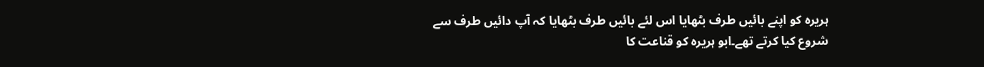ہریرہ کو اپنے بائیں طرف بٹھایا اس لئے بائیں طرف بٹھایا کہ آپ دائیں طرف سے شروع کیا کرتے تھے۔ابو ہریرہ کو قناعت کا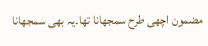مضمون اچھی طرح سمجھانا تھا۔یہ بھی سمجھانا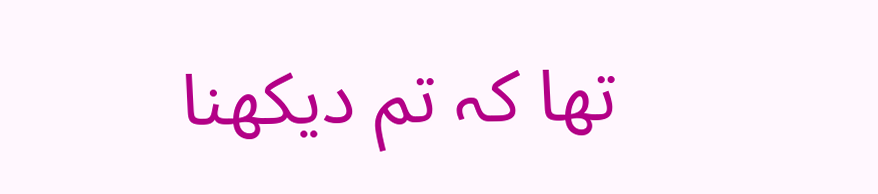تھا کہ تم دیکھنا